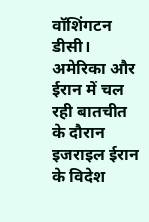वॉशिंगटन डीसी। अमेरिका और ईरान में चल रही बातचीत के दौरान इजराइल ईरान के विदेश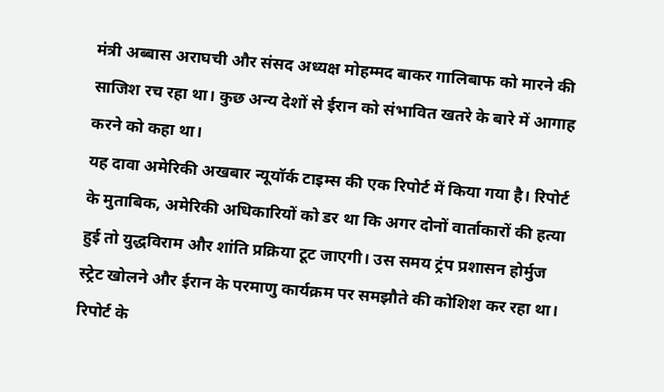मंत्री अब्बास अराघची और संसद अध्यक्ष मोहम्मद बाकर गालिबाफ को मारने की साजिश रच रहा था। कुछ अन्य देशों से ईरान को संभावित खतरे के बारे में आगाह करने को कहा था।
यह दावा अमेरिकी अखबार न्यूयॉर्क टाइम्स की एक रिपोर्ट में किया गया है। रिपोर्ट के मुताबिक, अमेरिकी अधिकारियों को डर था कि अगर दोनों वार्ताकारों की हत्या हुई तो युद्धविराम और शांति प्रक्रिया टूट जाएगी। उस समय ट्रंप प्रशासन होर्मुज स्ट्रेट खोलने और ईरान के परमाणु कार्यक्रम पर समझौते की कोशिश कर रहा था।
रिपोर्ट के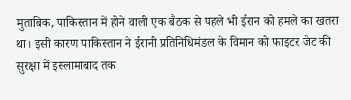मुताबिक, पाकिस्तान में होने वाली एक बैठक से पहले भी ईरान को हमले का खतरा था। इसी कारण पाकिस्तान ने ईरानी प्रतिनिधिमंडल के विमान को फाइटर जेट की सुरक्षा में इस्लामाबाद तक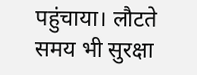पहुंचाया। लौटते समय भी सुरक्षा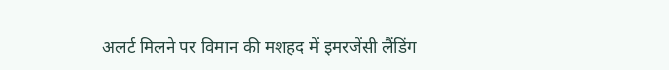अलर्ट मिलने पर विमान की मशहद में इमरजेंसी लैंडिंग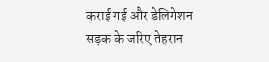कराई गई और डेलिगेशन सड़क के जरिए तेहरान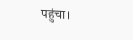पहुंचा।